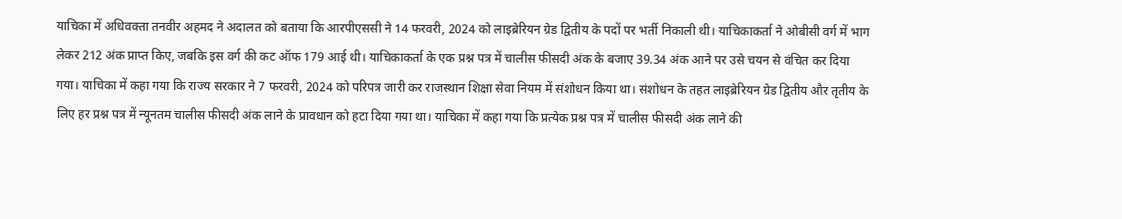याचिका में अधिवक्ता तनवीर अहमद ने अदालत को बताया कि आरपीएससी ने 14 फरवरी, 2024 को लाइब्रेरियन ग्रेड द्वितीय के पदों पर भर्ती निकाली थी। याचिकाकर्ता ने ओबीसी वर्ग में भाग लेकर 212 अंक प्राप्त किए, जबकि इस वर्ग की कट ऑफ 179 आई थी। याचिकाकर्ता के एक प्रश्न पत्र में चालीस फीसदी अंक के बजाए 39.34 अंक आने पर उसे चयन से वंचित कर दिया गया। याचिका में कहा गया कि राज्य सरकार ने 7 फरवरी, 2024 को परिपत्र जारी कर राजस्थान शिक्षा सेवा नियम में संशोधन किया था। संशोधन के तहत लाइब्रेरियन ग्रेड द्वितीय और तृतीय के लिए हर प्रश्न पत्र में न्यूनतम चालीस फीसदी अंक लाने के प्रावधान को हटा दिया गया था। याचिका में कहा गया कि प्रत्येक प्रश्न पत्र में चालीस फीसदी अंक लाने की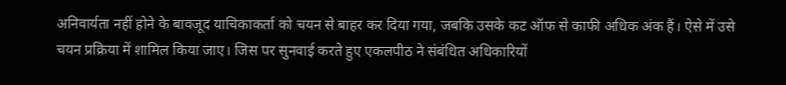अनिवार्यता नहीं होने के बावजूद याचिकाकर्ता को चयन से बाहर कर दिया गया, जबकि उसके कट ऑफ से काफी अधिक अंक हैं। ऐसे में उसे चयन प्रक्रिया में शामिल किया जाए। जिस पर सुनवाई करते हुए एकलपीठ ने संबंधित अधिकारियों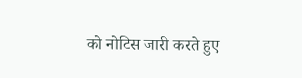को नोटिस जारी करते हुए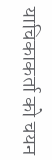याचिकाकर्ता को चयन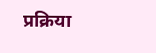प्रक्रिया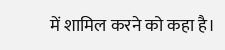में शामिल करने को कहा है।